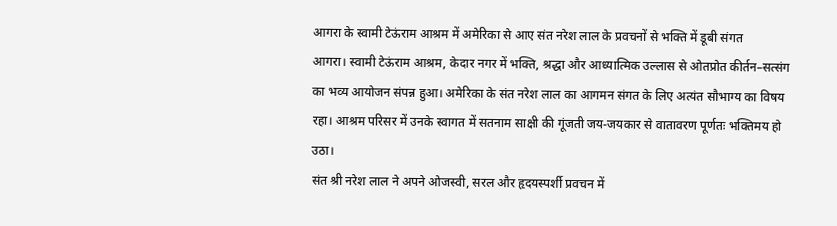आगरा के स्वामी टेऊंराम आश्रम में अमेरिका से आए संत नरेश लाल के प्रवचनों से भक्ति में डूबी संगत
आगरा। स्वामी टेऊंराम आश्रम, केदार नगर में भक्ति, श्रद्धा और आध्यात्मिक उल्लास से ओतप्रोत कीर्तन–सत्संग का भव्य आयोजन संपन्न हुआ। अमेरिका के संत नरेश लाल का आगमन संगत के लिए अत्यंत सौभाग्य का विषय रहा। आश्रम परिसर में उनके स्वागत में सतनाम साक्षी की गूंजती जय-जयकार से वातावरण पूर्णतः भक्तिमय हो उठा।
संत श्री नरेश लाल ने अपने ओजस्वी, सरल और हृदयस्पर्शी प्रवचन में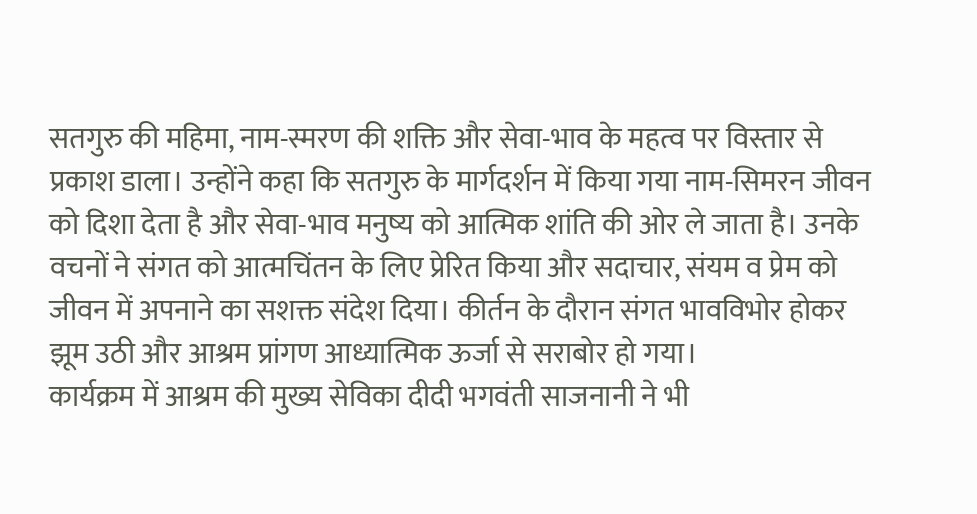सतगुरु की महिमा, नाम-स्मरण की शक्ति और सेवा-भाव के महत्व पर विस्तार से प्रकाश डाला। उन्होंने कहा कि सतगुरु के मार्गदर्शन में किया गया नाम-सिमरन जीवन को दिशा देता है और सेवा-भाव मनुष्य को आत्मिक शांति की ओर ले जाता है। उनके वचनों ने संगत को आत्मचिंतन के लिए प्रेरित किया और सदाचार, संयम व प्रेम को जीवन में अपनाने का सशक्त संदेश दिया। कीर्तन के दौरान संगत भावविभोर होकर झूम उठी और आश्रम प्रांगण आध्यात्मिक ऊर्जा से सराबोर हो गया।
कार्यक्रम में आश्रम की मुख्य सेविका दीदी भगवंती साजनानी ने भी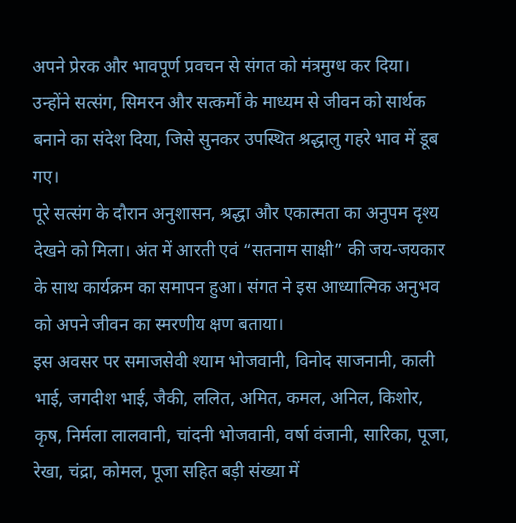अपने प्रेरक और भावपूर्ण प्रवचन से संगत को मंत्रमुग्ध कर दिया। उन्होंने सत्संग, सिमरन और सत्कर्मों के माध्यम से जीवन को सार्थक बनाने का संदेश दिया, जिसे सुनकर उपस्थित श्रद्धालु गहरे भाव में डूब गए।
पूरे सत्संग के दौरान अनुशासन, श्रद्धा और एकात्मता का अनुपम दृश्य देखने को मिला। अंत में आरती एवं “सतनाम साक्षी” की जय-जयकार के साथ कार्यक्रम का समापन हुआ। संगत ने इस आध्यात्मिक अनुभव को अपने जीवन का स्मरणीय क्षण बताया।
इस अवसर पर समाजसेवी श्याम भोजवानी, विनोद साजनानी, काली भाई, जगदीश भाई, जैकी, ललित, अमित, कमल, अनिल, किशोर, कृष, निर्मला लालवानी, चांदनी भोजवानी, वर्षा वंजानी, सारिका, पूजा, रेखा, चंद्रा, कोमल, पूजा सहित बड़ी संख्या में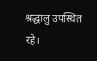श्रद्धालु उपस्थित रहे।